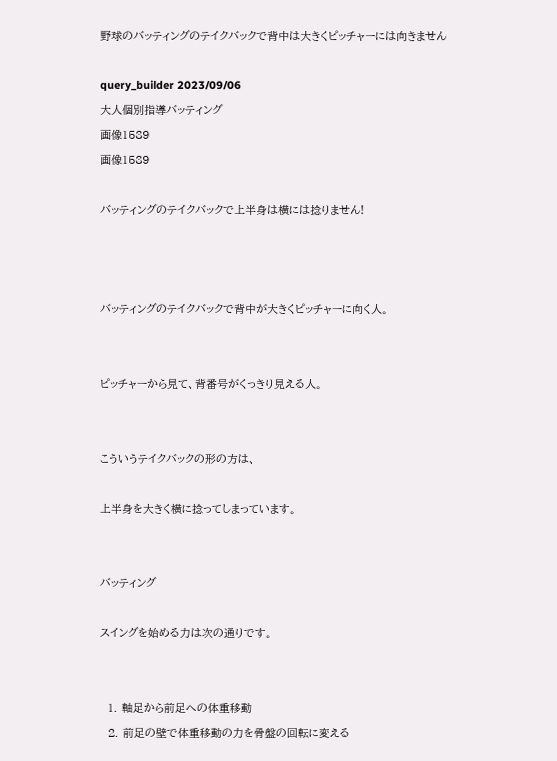野球のバッティングのテイクバックで背中は大きくピッチャーには向きません

query_builder 2023/09/06
大人個別指導バッティング
画像1589
画像1589

バッティングのテイクバックで上半身は横には捻りません!



バッティングのテイクバックで背中が大きくピッチャーに向く人。


ピッチャーから見て、背番号がくっきり見える人。


こういうテイクバックの形の方は、

上半身を大きく横に捻ってしまっています。


バッティング

スイングを始める力は次の通りです。


  1. 軸足から前足への体重移動
  2. 前足の壁で体重移動の力を骨盤の回転に変える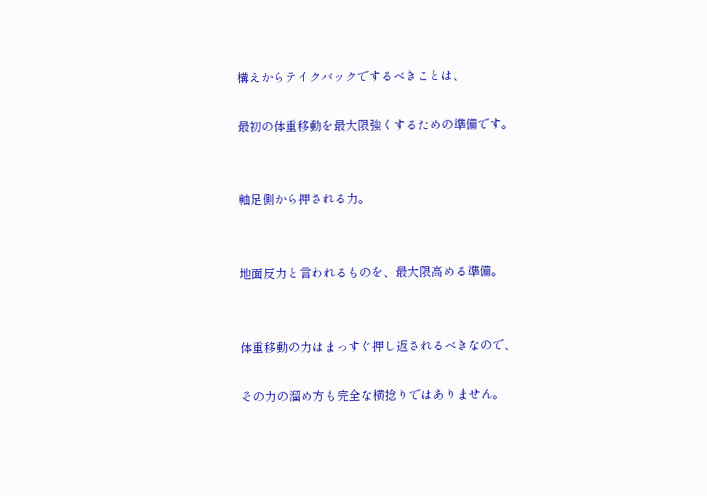構えからテイクバックでするべきことは、

最初の体重移動を最大限強くするための準備です。


軸足側から押される力。


地面反力と言われるものを、最大限高める準備。


体重移動の力はまっすぐ押し返されるべきなので、

その力の溜め方も完全な横捻りではありません。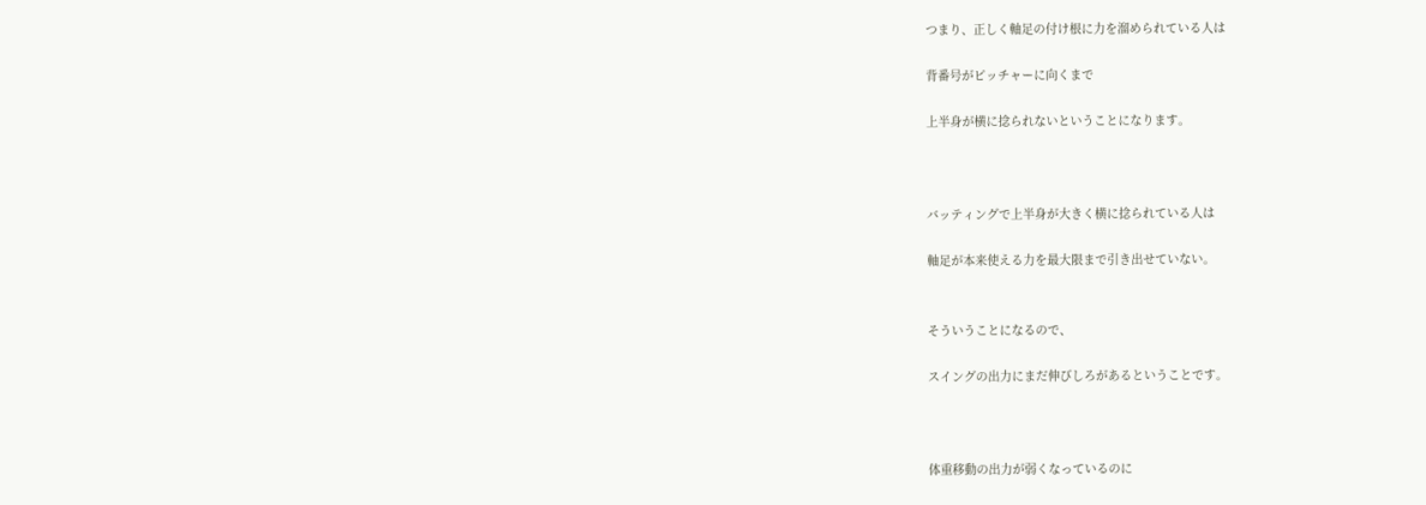つまり、正しく軸足の付け根に力を溜められている人は

背番号がピッチャーに向くまで

上半身が横に捻られないということになります。



バッティングで上半身が大きく横に捻られている人は

軸足が本来使える力を最大限まで引き出せていない。


そういうことになるので、

スイングの出力にまだ伸びしろがあるということです。



体重移動の出力が弱くなっているのに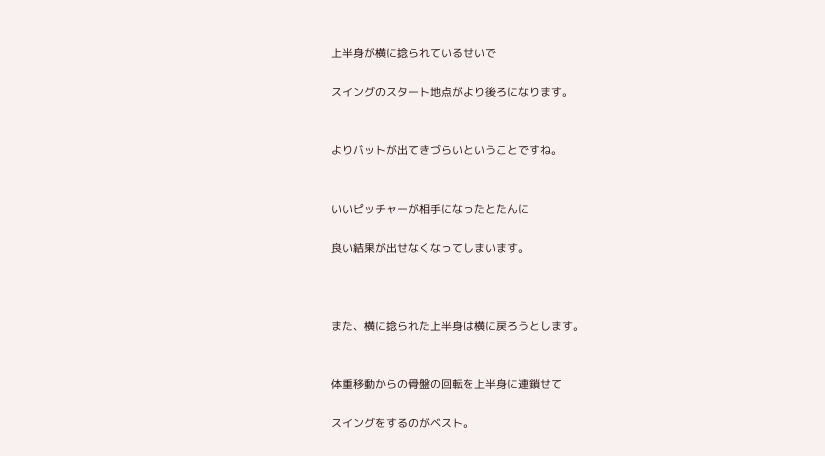上半身が横に捻られているせいで

スイングのスタート地点がより後ろになります。


よりバットが出てきづらいということですね。


いいピッチャーが相手になったとたんに

良い結果が出せなくなってしまいます。



また、横に捻られた上半身は横に戻ろうとします。


体重移動からの骨盤の回転を上半身に連鎖せて

スイングをするのがベスト。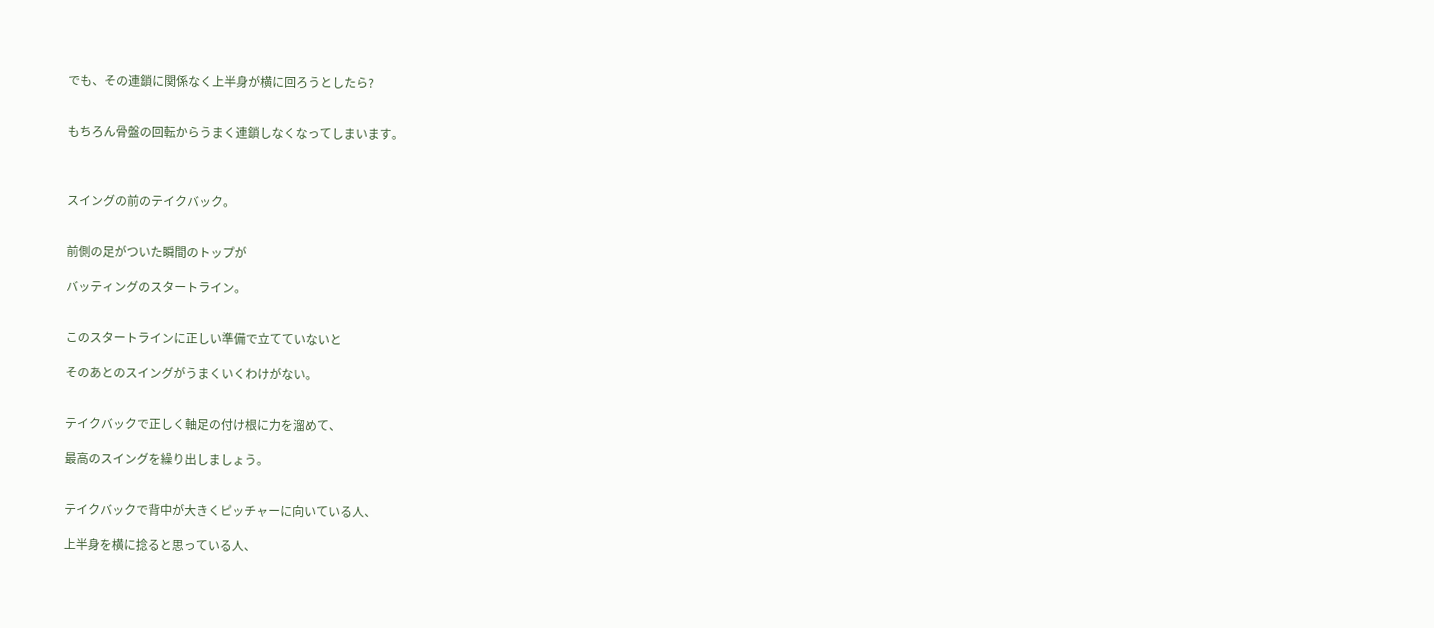でも、その連鎖に関係なく上半身が横に回ろうとしたら?


もちろん骨盤の回転からうまく連鎖しなくなってしまいます。



スイングの前のテイクバック。


前側の足がついた瞬間のトップが

バッティングのスタートライン。


このスタートラインに正しい準備で立てていないと

そのあとのスイングがうまくいくわけがない。


テイクバックで正しく軸足の付け根に力を溜めて、

最高のスイングを繰り出しましょう。


テイクバックで背中が大きくピッチャーに向いている人、

上半身を横に捻ると思っている人、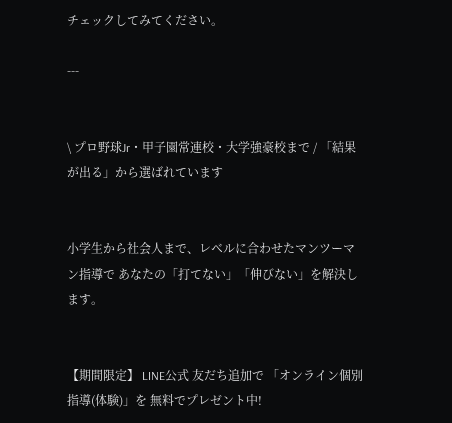チェックしてみてください。

---


\ プロ野球Jr・甲子園常連校・大学強豪校まで / 「結果が出る」から選ばれています


小学生から社会人まで、レベルに合わせたマンツーマン指導で あなたの「打てない」「伸びない」を解決します。


【期間限定】 LINE公式 友だち追加で 「オンライン個別指導(体験)」を 無料でプレゼント中!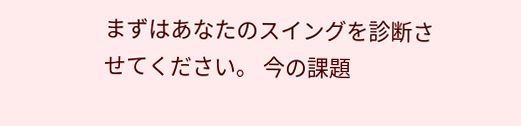まずはあなたのスイングを診断させてください。 今の課題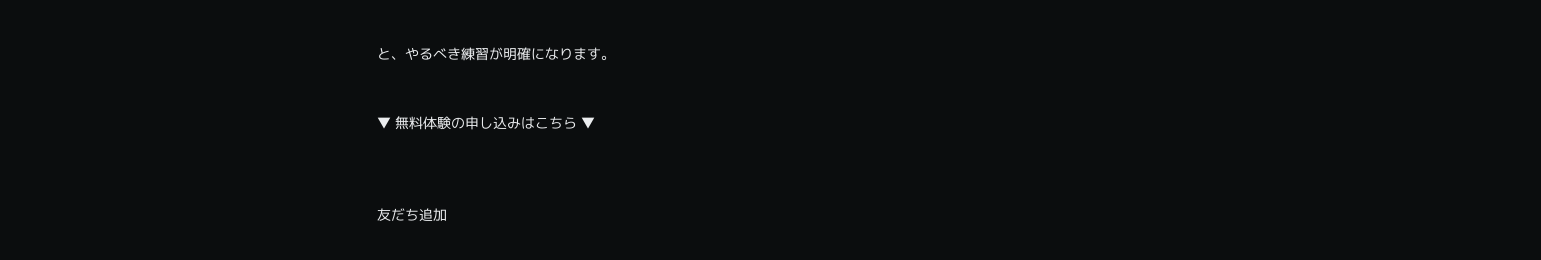と、やるべき練習が明確になります。


▼ 無料体験の申し込みはこちら ▼



友だち追加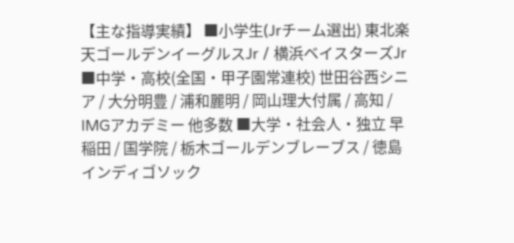【主な指導実績】 ■小学生(Jrチーム選出) 東北楽天ゴールデンイーグルスJr / 横浜ベイスターズJr ■中学・高校(全国・甲子園常連校) 世田谷西シニア / 大分明豊 / 浦和麗明 / 岡山理大付属 / 高知 / IMGアカデミー 他多数 ■大学・社会人・独立 早稲田 / 国学院 / 栃木ゴールデンブレーブス / 徳島インディゴソック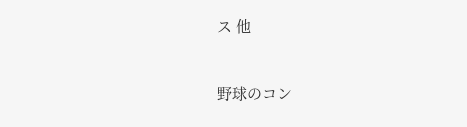ス 他


野球のコン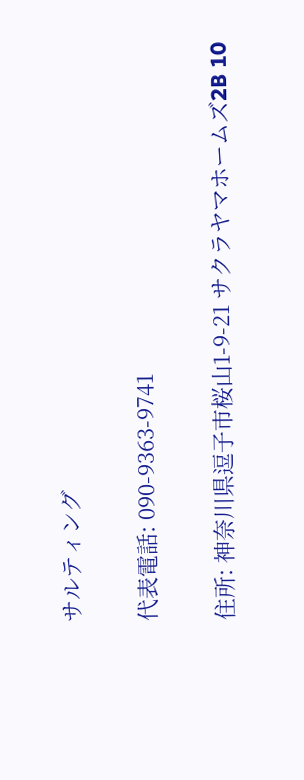サルティング

代表電話: 090-9363-9741

住所: 神奈川県逗子市桜山1-9-21 サクラヤマホームズ2B 10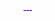---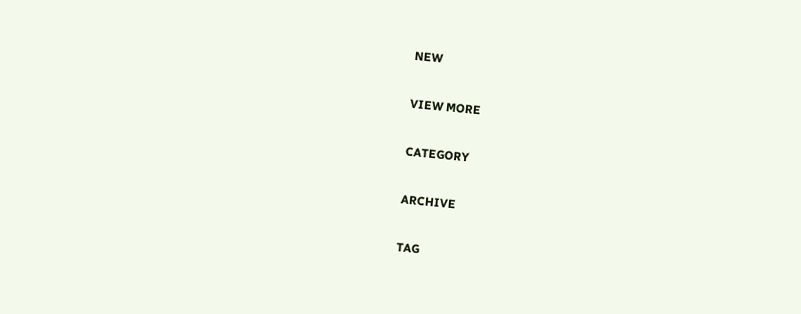NEW

VIEW MORE

CATEGORY

ARCHIVE

TAG